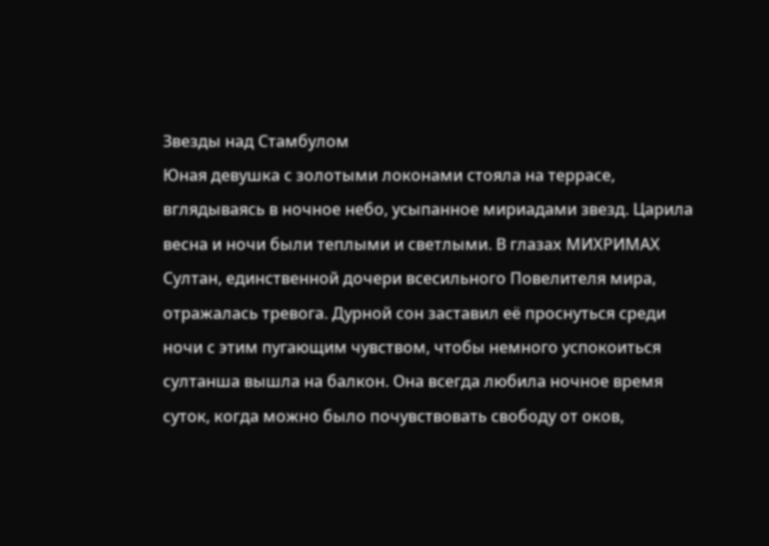Звезды над Стамбулом
Юная девушка с золотыми локонами стояла на террасе, вглядываясь в ночное небо, усыпанное мириадами звезд. Царила весна и ночи были теплыми и светлыми. В глазах МИХРИМАХ Султан, единственной дочери всесильного Повелителя мира, отражалась тревога. Дурной сон заставил её проснуться среди ночи с этим пугающим чувством, чтобы немного успокоиться султанша вышла на балкон. Она всегда любила ночное время суток, когда можно было почувствовать свободу от оков,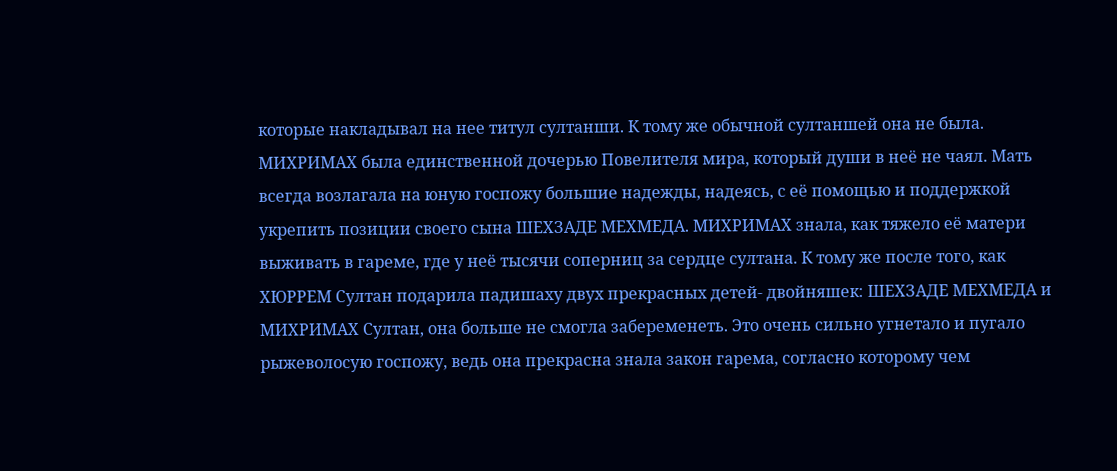которые накладывал на нее титул султанши. К тому же обычной султаншей она не была. МИХРИМАХ была единственной дочерью Повелителя мира, который души в неё не чаял. Мать всегда возлагала на юную госпожу большие надежды, надеясь, с её помощью и поддержкой укрепить позиции своего сына ШЕХЗАДЕ МЕХМЕДА. МИХРИМАХ знала, как тяжело её матери выживать в гареме, где у неё тысячи соперниц за сердце султана. К тому же после того, как ХЮРРЕМ Султан подарила падишаху двух прекрасных детей- двойняшек: ШЕХЗАДЕ МЕХМЕДА и МИХРИМАХ Султан, она больше не смогла забеременеть. Это очень сильно угнетало и пугало рыжеволосую госпожу, ведь она прекрасна знала закон гарема, согласно которому чем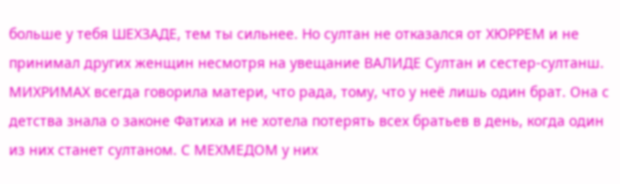больше у тебя ШЕХЗАДЕ, тем ты сильнее. Но султан не отказался от ХЮРРЕМ и не принимал других женщин несмотря на увещание ВАЛИДЕ Султан и сестер-султанш. МИХРИМАХ всегда говорила матери, что рада, тому, что у неё лишь один брат. Она с детства знала о законе Фатиха и не хотела потерять всех братьев в день, когда один из них станет султаном. С МЕХМЕДОМ у них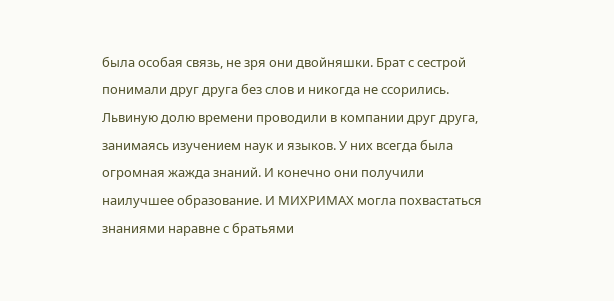была особая связь, не зря они двойняшки. Брат с сестрой понимали друг друга без слов и никогда не ссорились. Львиную долю времени проводили в компании друг друга, занимаясь изучением наук и языков. У них всегда была огромная жажда знаний. И конечно они получили наилучшее образование. И МИХРИМАХ могла похвастаться знаниями наравне с братьями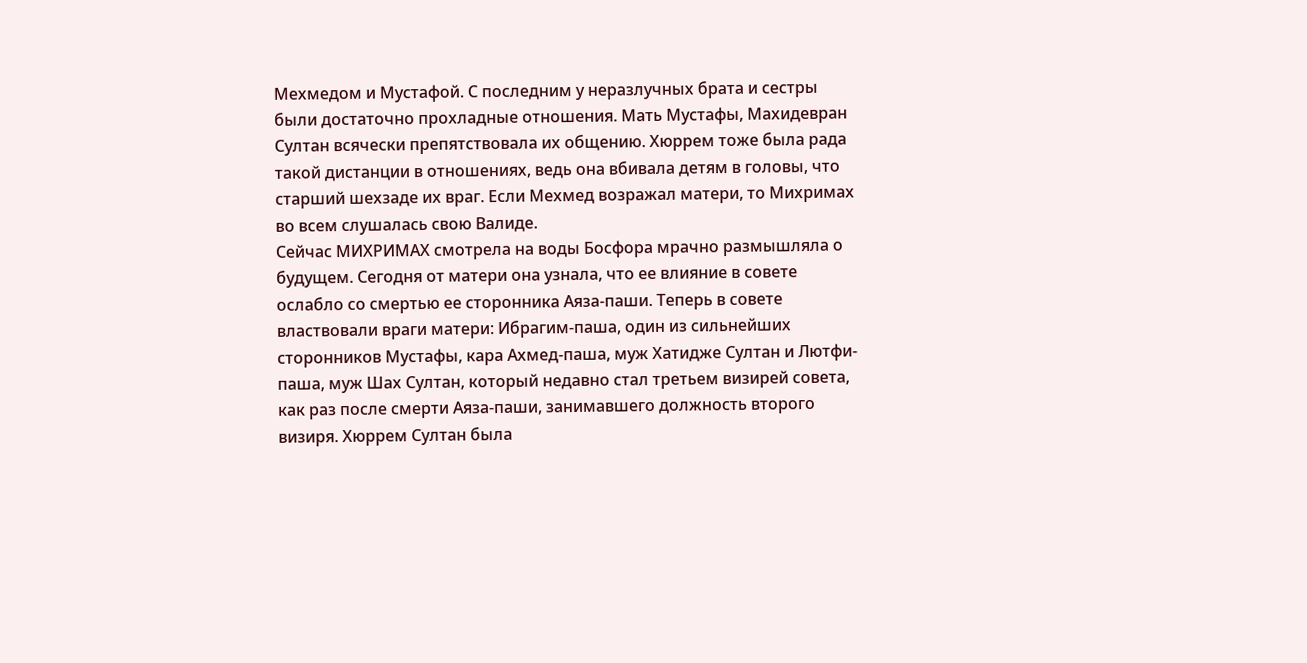Мехмедом и Мустафой. С последним у неразлучных брата и сестры были достаточно прохладные отношения. Мать Мустафы, Махидевран Султан всячески препятствовала их общению. Хюррем тоже была рада такой дистанции в отношениях, ведь она вбивала детям в головы, что старший шехзаде их враг. Если Мехмед возражал матери, то Михримах во всем слушалась свою Валиде.
Сейчас МИХРИМАХ смотрела на воды Босфора мрачно размышляла о будущем. Сегодня от матери она узнала, что ее влияние в совете ослабло со смертью ее сторонника Аяза-паши. Теперь в совете властвовали враги матери: Ибрагим-паша, один из сильнейших сторонников Мустафы, кара Ахмед-паша, муж Хатидже Султан и Лютфи-паша, муж Шах Султан, который недавно стал третьем визирей совета, как раз после смерти Аяза-паши, занимавшего должность второго визиря. Хюррем Султан была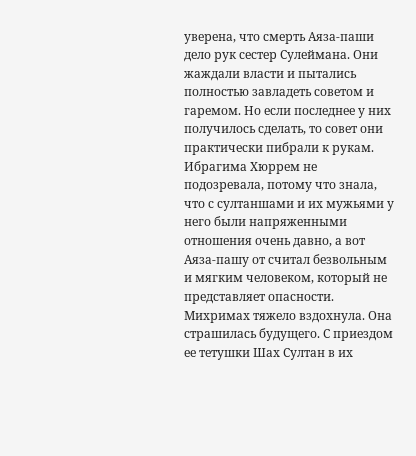уверена, что смерть Аяза-паши дело рук сестер Сулеймана. Они жаждали власти и пытались полностью завладеть советом и гаремом. Но если последнее у них получилось сделать, то совет они практически пибрали к рукам. Ибрагима Хюррем не подозревала, потому что знала, что с султаншами и их мужьями у него были напряженными отношения очень давно, а вот Аяза-пашу от считал безвольным и мягким человеком, который не представляет опасности.
Михримах тяжело вздохнула. Она страшилась будущего. С приездом ее тетушки Шах Султан в их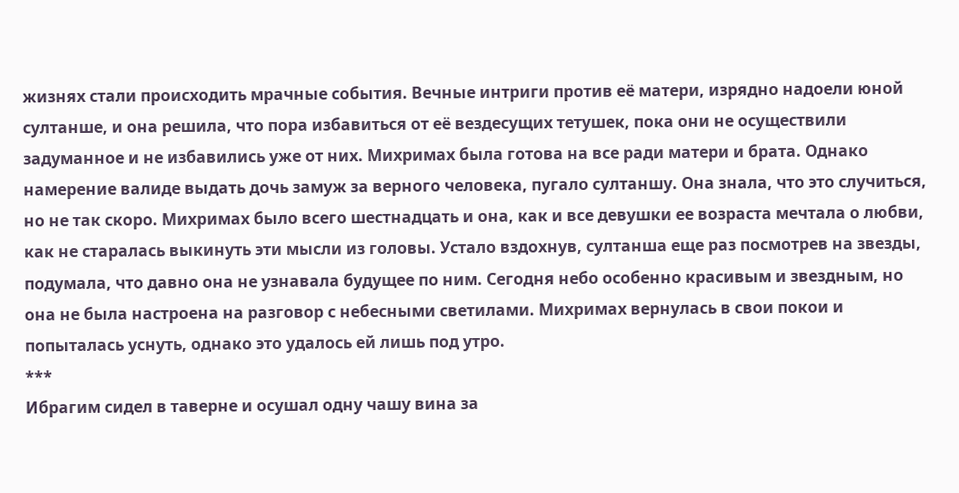жизнях стали происходить мрачные события. Вечные интриги против её матери, изрядно надоели юной султанше, и она решила, что пора избавиться от её вездесущих тетушек, пока они не осуществили задуманное и не избавились уже от них. Михримах была готова на все ради матери и брата. Однако намерение валиде выдать дочь замуж за верного человека, пугало султаншу. Она знала, что это случиться, но не так скоро. Михримах было всего шестнадцать и она, как и все девушки ее возраста мечтала о любви, как не старалась выкинуть эти мысли из головы. Устало вздохнув, султанша еще раз посмотрев на звезды, подумала, что давно она не узнавала будущее по ним. Сегодня небо особенно красивым и звездным, но она не была настроена на разговор с небесными светилами. Михримах вернулась в свои покои и попыталась уснуть, однако это удалось ей лишь под утро.
***
Ибрагим сидел в таверне и осушал одну чашу вина за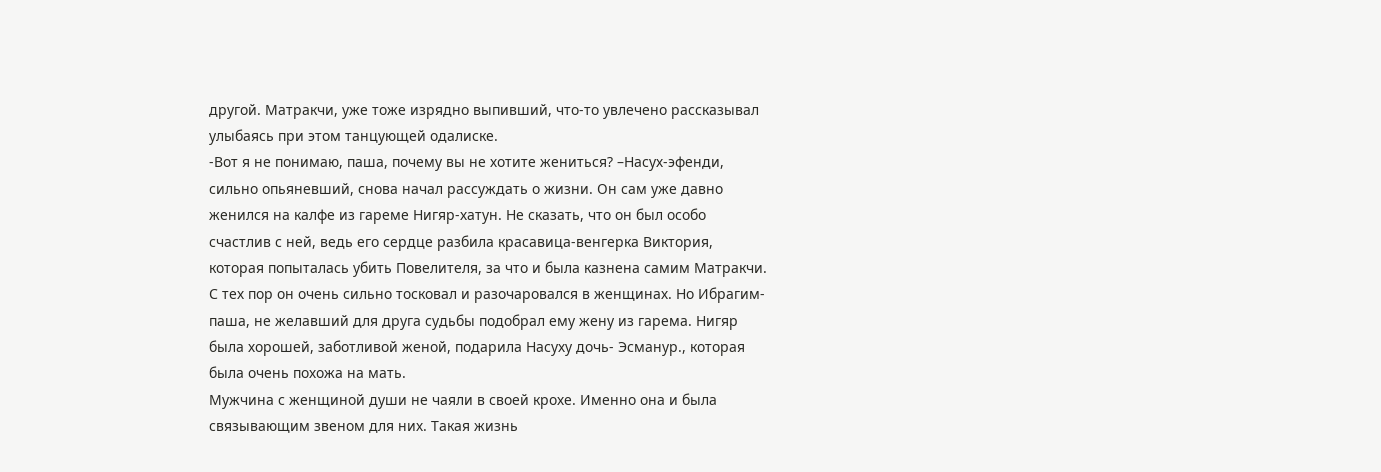другой. Матракчи, уже тоже изрядно выпивший, что-то увлечено рассказывал улыбаясь при этом танцующей одалиске.
-Вот я не понимаю, паша, почему вы не хотите жениться? –Насух-эфенди, сильно опьяневший, снова начал рассуждать о жизни. Он сам уже давно женился на калфе из гареме Нигяр-хатун. Не сказать, что он был особо счастлив с ней, ведь его сердце разбила красавица-венгерка Виктория, которая попыталась убить Повелителя, за что и была казнена самим Матракчи. С тех пор он очень сильно тосковал и разочаровался в женщинах. Но Ибрагим-паша, не желавший для друга судьбы подобрал ему жену из гарема. Нигяр была хорошей, заботливой женой, подарила Насуху дочь- Эсманур., которая была очень похожа на мать.
Мужчина с женщиной души не чаяли в своей крохе. Именно она и была связывающим звеном для них. Такая жизнь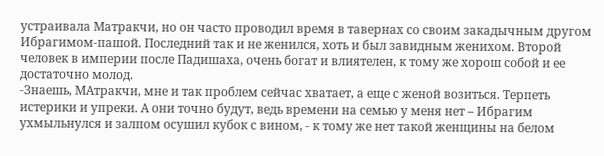устраивала Матракчи, но он часто проводил время в тавернах со своим закадычным другом Ибрагимом-пашой. Последний так и не женился, хоть и был завидным женихом. Второй человек в империи после Падишаха, очень богат и влиятелен, к тому же хорош собой и ее достаточно молод.
-Знаешь, МАтракчи, мне и так проблем сейчас хватает, а еще с женой возиться. Терпеть истерики и упреки. А они точно будут, ведь времени на семью у меня нет – Ибрагим ухмыльнулся и залпом осушил кубок с вином, - к тому же нет такой женщины на белом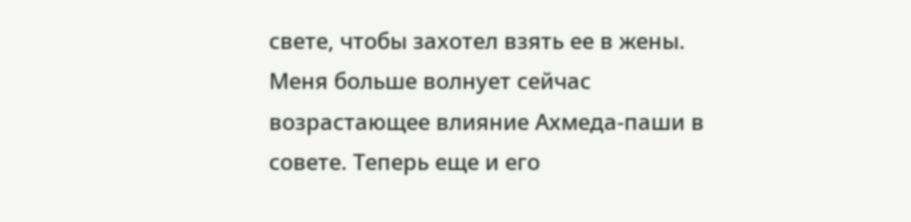свете, чтобы захотел взять ее в жены. Меня больше волнует сейчас возрастающее влияние Ахмеда-паши в совете. Теперь еще и его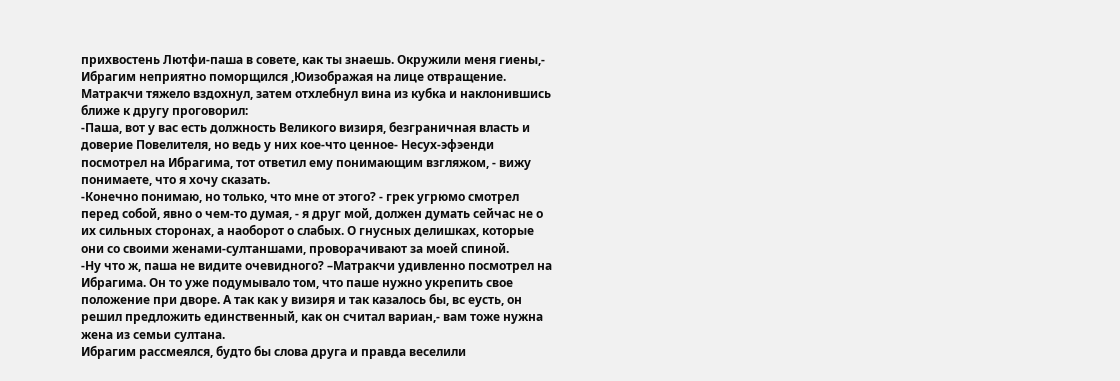прихвостень Лютфи-паша в совете, как ты знаешь. Окружили меня гиены,- Ибрагим неприятно поморщился ,Юизображая на лице отвращение.
Матракчи тяжело вздохнул, затем отхлебнул вина из кубка и наклонившись ближе к другу проговорил:
-Паша, вот у вас есть должность Великого визиря, безграничная власть и доверие Повелителя, но ведь у них кое-что ценное- Несух-эфэенди посмотрел на Ибрагима, тот ответил ему понимающим взгляжом, - вижу понимаете, что я хочу сказать.
-Конечно понимаю, но только, что мне от этого? - грек угрюмо смотрел перед собой, явно о чем-то думая, - я друг мой, должен думать сейчас не о их сильных сторонах, а наоборот о слабых. О гнусных делишках, которые они со своими женами-султаншами, проворачивают за моей спиной.
-Ну что ж, паша не видите очевидного? –Матракчи удивленно посмотрел на Ибрагима. Он то уже подумывало том, что паше нужно укрепить свое положение при дворе. А так как у визиря и так казалось бы, вс еусть, он решил предложить единственный, как он считал вариан,- вам тоже нужна жена из семьи султана.
Ибрагим рассмеялся, будто бы слова друга и правда веселили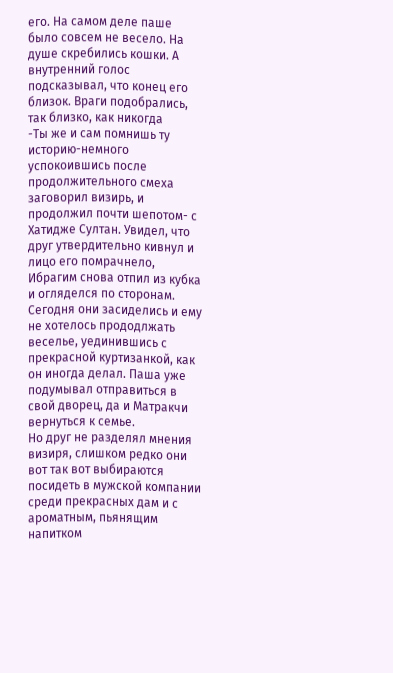его. На самом деле паше было совсем не весело. На душе скребились кошки. А внутренний голос подсказывал, что конец его близок. Враги подобрались, так близко, как никогда
-Ты же и сам помнишь ту историю-немного успокоившись после продолжительного смеха заговорил визирь, и продолжил почти шепотом- с Хатидже Султан. Увидел, что друг утвердительно кивнул и лицо его помрачнело, Ибрагим снова отпил из кубка и огляделся по сторонам. Сегодня они засиделись и ему не хотелось прододлжать веселье, уединившись с прекрасной куртизанкой, как он иногда делал. Паша уже подумывал отправиться в свой дворец, да и Матракчи вернуться к семье.
Но друг не разделял мнения визиря, слишком редко они вот так вот выбираются посидеть в мужской компании среди прекрасных дам и с ароматным, пьянящим напитком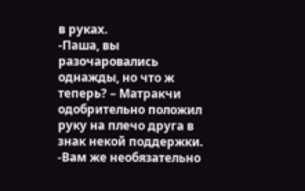в руках.
-Паша, вы разочаровались однажды, но что ж теперь? – Матракчи одобрительно положил руку на плечо друга в знак некой поддержки.
-Вам же необязательно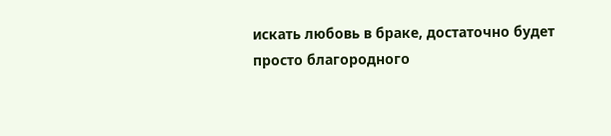искать любовь в браке, достаточно будет просто благородного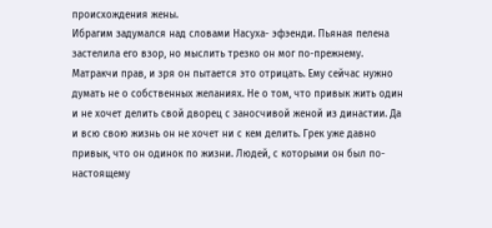происхождения жены.
Ибрагим задумался над словами Насуха- эфэенди. Пьяная пелена застелила его взор, но мыслить трезко он мог по-прежнему. Матракчи прав, и зря он пытается это отрицать. Ему сейчас нужно думать не о собственных желаниях. Не о том, что привык жить один и не хочет делить свой дворец с заносчивой женой из династии. Да и всю свою жизнь он не хочет ни с кем делить. Грек уже давно привык, что он одинок по жизни. Людей, с которыми он был по-настоящему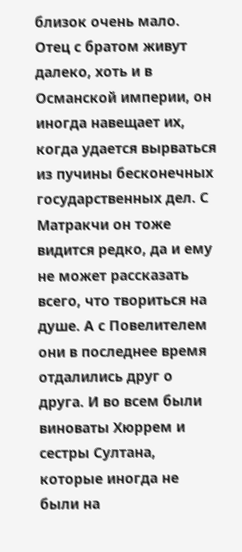близок очень мало. Отец с братом живут далеко, хоть и в Османской империи, он иногда навещает их, когда удается вырваться из пучины бесконечных государственных дел. С Матракчи он тоже видится редко, да и ему не может рассказать всего, что твориться на душе. А с Повелителем они в последнее время отдалились друг о друга. И во всем были виноваты Хюррем и сестры Султана, которые иногда не были на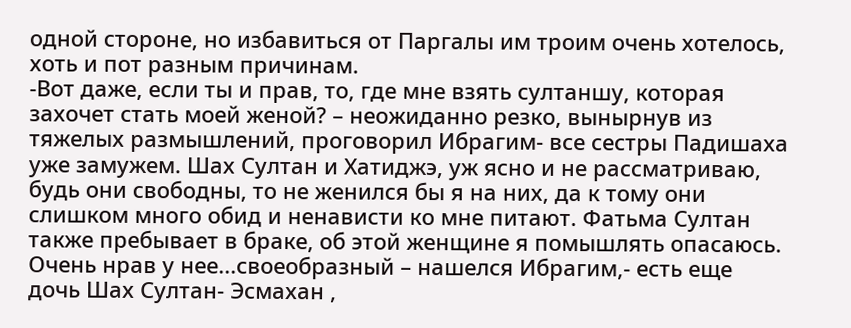одной стороне, но избавиться от Паргалы им троим очень хотелось, хоть и пот разным причинам.
-Вот даже, если ты и прав, то, где мне взять султаншу, которая захочет стать моей женой? – неожиданно резко, вынырнув из тяжелых размышлений, проговорил Ибрагим- все сестры Падишаха уже замужем. Шах Султан и Хатиджэ, уж ясно и не рассматриваю, будь они свободны, то не женился бы я на них, да к тому они слишком много обид и ненависти ко мне питают. Фатьма Султан также пребывает в браке, об этой женщине я помышлять опасаюсь. Очень нрав у нее...своеобразный – нашелся Ибрагим,- есть еще дочь Шах Султан- Эсмахан ,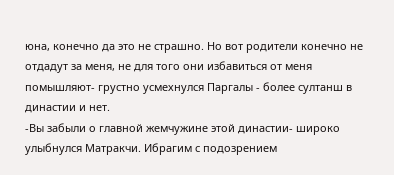юна, конечно да это не страшно. Но вот родители конечно не отдадут за меня, не для того они избавиться от меня помышляют- грустно усмехнулся Паргалы - более султанш в династии и нет.
-Вы забыли о главной жемчужине этой династии- широко улыбнулся Матракчи. Ибрагим с подозрением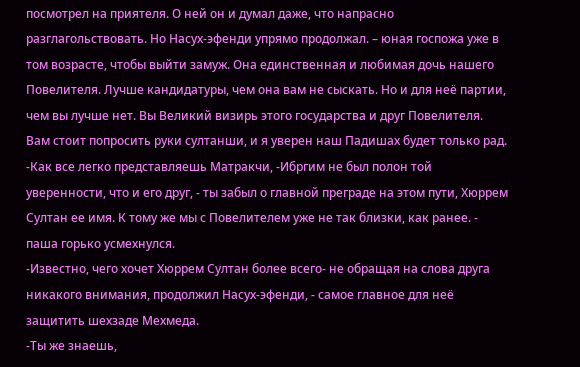посмотрел на приятеля. О ней он и думал даже, что напрасно разглагольствовать. Но Насух-эфенди упрямо продолжал. – юная госпожа уже в том возрасте, чтобы выйти замуж. Она единственная и любимая дочь нашего Повелителя. Лучше кандидатуры, чем она вам не сыскать. Но и для неё партии, чем вы лучше нет. Вы Великий визирь этого государства и друг Повелителя. Вам стоит попросить руки султанши, и я уверен наш Падишах будет только рад.
-Как все легко представляешь Матракчи, -Ибргим не был полон той уверенности, что и его друг, - ты забыл о главной преграде на этом пути, Хюррем Султан ее имя. К тому же мы с Повелителем уже не так близки, как ранее. - паша горько усмехнулся.
-Известно, чего хочет Хюррем Султан более всего- не обращая на слова друга никакого внимания, продолжил Насух-эфенди, - самое главное для неё защитить шехзаде Мехмеда.
-Ты же знаешь,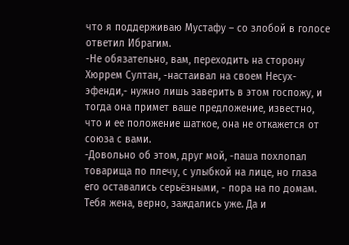что я поддерживаю Мустафу – со злобой в голосе ответил Ибрагим.
-Не обязательно, вам, переходить на сторону Хюррем Султан, -настаивал на своем Несух-эфенди,- нужно лишь заверить в этом госпожу, и тогда она примет ваше предложение, известно, что и ее положение шаткое, она не откажется от союза с вами.
-Довольно об этом, друг мой, -паша похлопал товарища по плечу, с улыбкой на лице, но глаза его оставались серьёзными, - пора на по домам. Тебя жена, верно, заждались уже. Да и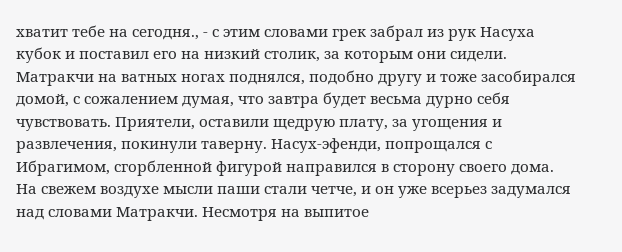хватит тебе на сегодня., - с этим словами грек забрал из рук Насуха кубок и поставил его на низкий столик, за которым они сидели. Матракчи на ватных ногах поднялся, подобно другу и тоже засобирался домой, с сожалением думая, что завтра будет весьма дурно себя чувствовать. Приятели, оставили щедрую плату, за угощения и развлечения, покинули таверну. Насух-эфенди, попрощался с Ибрагимом, сгорбленной фигурой направился в сторону своего дома.
На свежем воздухе мысли паши стали четче, и он уже всерьез задумался над словами Матракчи. Несмотря на выпитое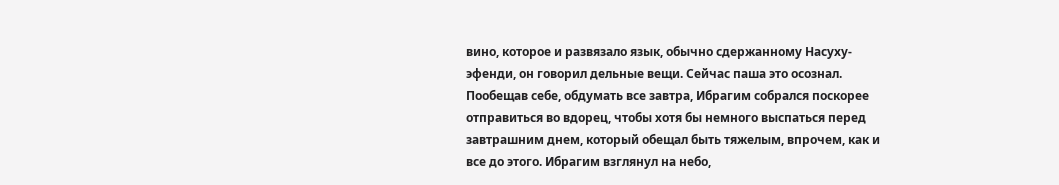вино, которое и развязало язык, обычно сдержанному Насуху-эфенди, он говорил дельные вещи. Сейчас паша это осознал. Пообещав себе, обдумать все завтра, Ибрагим собрался поскорее отправиться во вдорец, чтобы хотя бы немного выспаться перед завтрашним днем, который обещал быть тяжелым, впрочем, как и все до этого. Ибрагим взглянул на небо,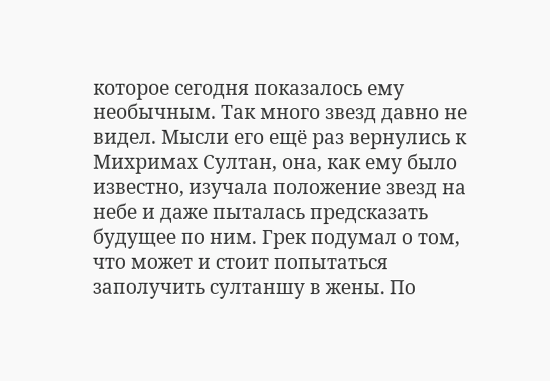которое сегодня показалось ему необычным. Так много звезд давно не видел. Мысли его ещё раз вернулись к Михримах Султан, она, как ему было известно, изучала положение звезд на небе и даже пыталась предсказать будущее по ним. Грек подумал о том, что может и стоит попытаться заполучить султаншу в жены. По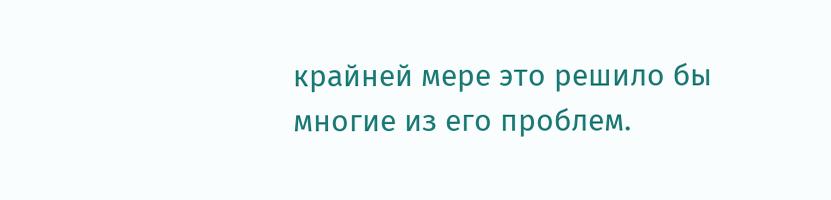крайней мере это решило бы многие из его проблем.